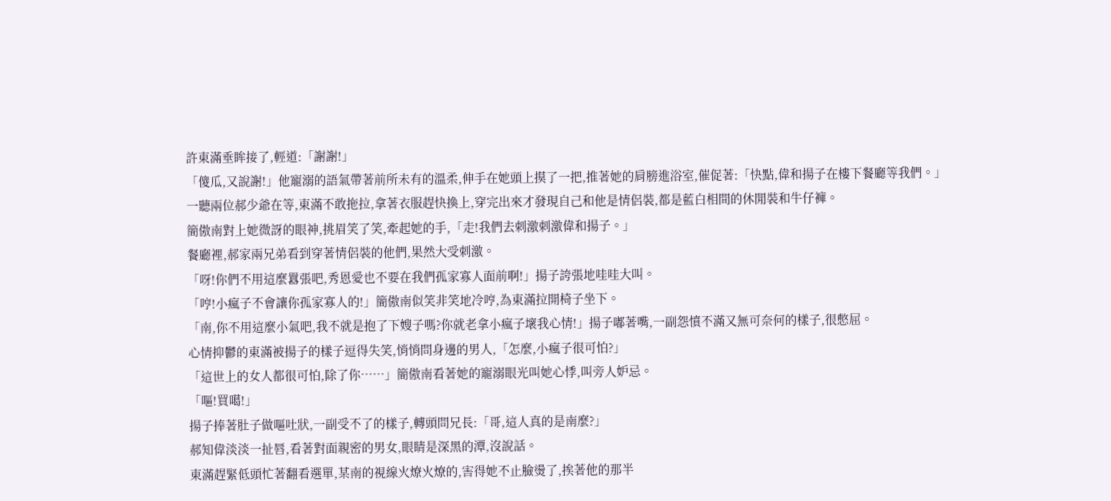許東滿垂眸接了,輕道:「謝謝!」
「傻瓜,又說謝!」他寵溺的語氣帶著前所未有的溫柔,伸手在她頭上摸了一把,推著她的肩膀進浴室,催促著:「快點,偉和揚子在樓下餐廳等我們。」
一聽兩位郝少爺在等,東滿不敢拖拉,拿著衣服趕快換上,穿完出來才發現自己和他是情侶裝,都是藍白相間的休閒裝和牛仔褲。
簡傲南對上她微訝的眼神,挑眉笑了笑,牽起她的手,「走!我們去刺激刺激偉和揚子。」
餐廳裡,郝家兩兄弟看到穿著情侶裝的他們,果然大受刺激。
「呀!你們不用這麼囂張吧,秀恩愛也不要在我們孤家寡人面前啊!」揚子誇張地哇哇大叫。
「哼!小瘋子不會讓你孤家寡人的!」簡傲南似笑非笑地冷哼,為東滿拉開椅子坐下。
「南,你不用這麼小氣吧,我不就是抱了下嫂子嗎?你就老拿小瘋子壞我心情!」揚子嘟著嘴,一副怨憤不滿又無可奈何的樣子,很憋屈。
心情抑鬱的東滿被揚子的樣子逗得失笑,悄悄問身邊的男人,「怎麼,小瘋子很可怕?」
「這世上的女人都很可怕,除了你……」簡傲南看著她的寵溺眼光叫她心悸,叫旁人妒忌。
「嘔!買噶!」
揚子捧著肚子做嘔吐狀,一副受不了的樣子,轉頭問兄長:「哥,這人真的是南麼?」
郝知偉淡淡一扯唇,看著對面親密的男女,眼睛是深黑的潭,沒說話。
東滿趕緊低頭忙著翻看選單,某南的視線火燎火燎的,害得她不止臉燙了,挨著他的那半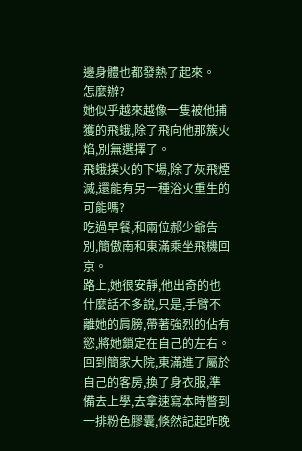邊身體也都發熱了起來。
怎麼辦?
她似乎越來越像一隻被他捕獲的飛蛾,除了飛向他那簇火焰,別無選擇了。
飛蛾撲火的下場,除了灰飛煙滅,還能有另一種浴火重生的可能嗎?
吃過早餐,和兩位郝少爺告別,簡傲南和東滿乘坐飛機回京。
路上,她很安靜,他出奇的也什麼話不多說,只是,手臂不離她的肩膀,帶著強烈的佔有慾,將她鎖定在自己的左右。
回到簡家大院,東滿進了屬於自己的客房,換了身衣服,準備去上學,去拿速寫本時瞥到一排粉色膠囊,倏然記起昨晚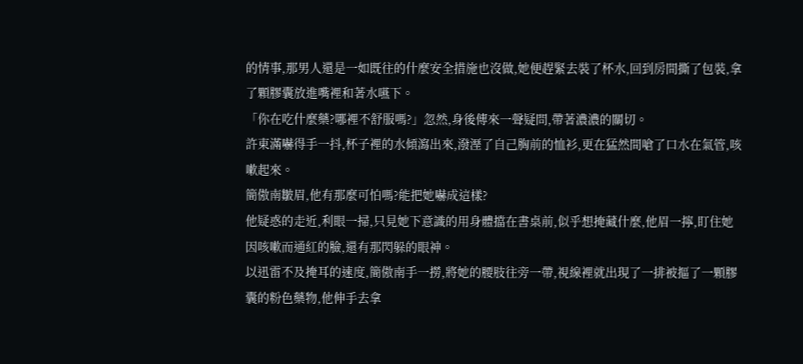的情事,那男人還是一如既往的什麼安全措施也沒做,她便趕緊去裝了杯水,回到房間撕了包裝,拿了顆膠囊放進嘴裡和著水嚥下。
「你在吃什麼藥?哪裡不舒服嗎?」忽然,身後傳來一聲疑問,帶著濃濃的關切。
許東滿嚇得手一抖,杯子裡的水傾瀉出來,潑溼了自己胸前的恤衫,更在猛然間嗆了口水在氣管,咳嗽起來。
簡傲南皺眉,他有那麼可怕嗎?能把她嚇成這樣?
他疑惑的走近,利眼一掃,只見她下意識的用身體擋在書桌前,似乎想掩藏什麼,他眉一擰,盯住她因咳嗽而通紅的臉,還有那閃躲的眼神。
以迅雷不及掩耳的速度,簡傲南手一撈,將她的腰肢往旁一帶,視線裡就出現了一排被摳了一顆膠囊的粉色藥物,他伸手去拿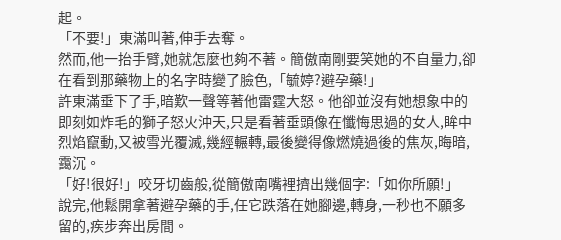起。
「不要!」東滿叫著,伸手去奪。
然而,他一抬手臂,她就怎麼也夠不著。簡傲南剛要笑她的不自量力,卻在看到那藥物上的名字時變了臉色,「毓婷?避孕藥!」
許東滿垂下了手,暗歎一聲等著他雷霆大怒。他卻並沒有她想象中的即刻如炸毛的獅子怒火沖天,只是看著垂頭像在懺悔思過的女人,眸中烈焰竄動,又被雪光覆滅,幾經輾轉,最後變得像燃燒過後的焦灰,晦暗,靄沉。
「好!很好!」咬牙切齒般,從簡傲南嘴裡擠出幾個字:「如你所願!」
說完,他鬆開拿著避孕藥的手,任它跌落在她腳邊,轉身,一秒也不願多留的,疾步奔出房間。